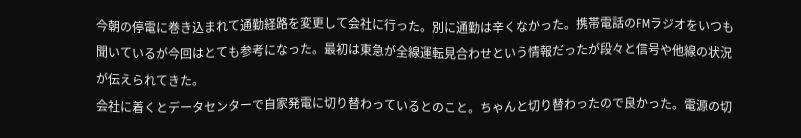今朝の停電に巻き込まれて通勤経路を変更して会社に行った。別に通勤は辛くなかった。携帯電話のFMラジオをいつも聞いているが今回はとても参考になった。最初は東急が全線運転見合わせという情報だったが段々と信号や他線の状況が伝えられてきた。
会社に着くとデータセンターで自家発電に切り替わっているとのこと。ちゃんと切り替わったので良かった。電源の切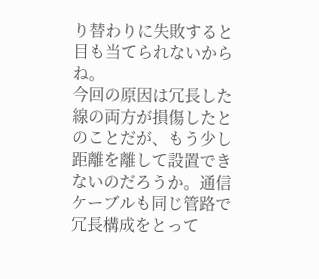り替わりに失敗すると目も当てられないからね。
今回の原因は冗長した線の両方が損傷したとのことだが、もう少し距離を離して設置できないのだろうか。通信ケーブルも同じ管路で冗長構成をとって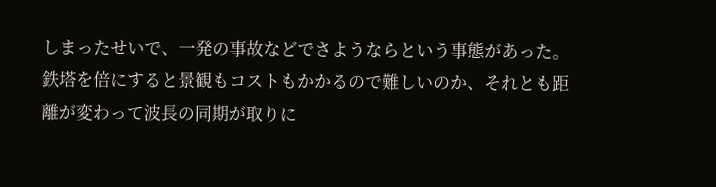しまったせいで、一発の事故などでさようならという事態があった。
鉄塔を倍にすると景観もコストもかかるので難しいのか、それとも距離が変わって波長の同期が取りに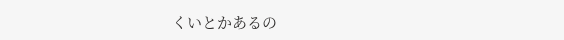くいとかあるの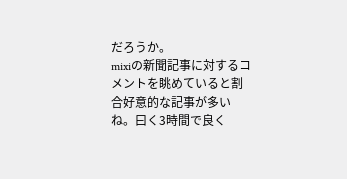だろうか。
mixiの新聞記事に対するコメントを眺めていると割合好意的な記事が多いね。曰く3時間で良く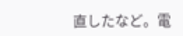直したなど。電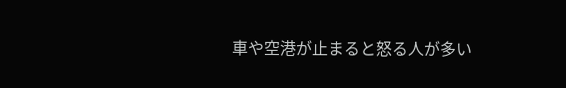車や空港が止まると怒る人が多い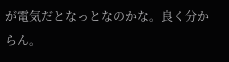が電気だとなっとなのかな。良く分からん。